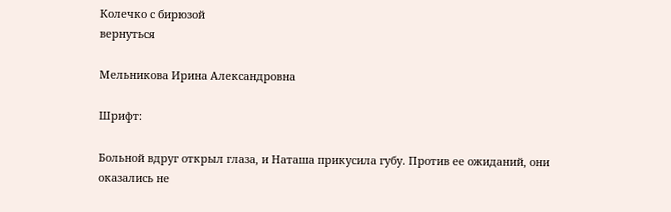Колечко с бирюзой
вернуться

Мельникова Ирина Александровна

Шрифт:

Больной вдруг открыл глаза, и Наташа прикусила губу. Против ее ожиданий, они оказались не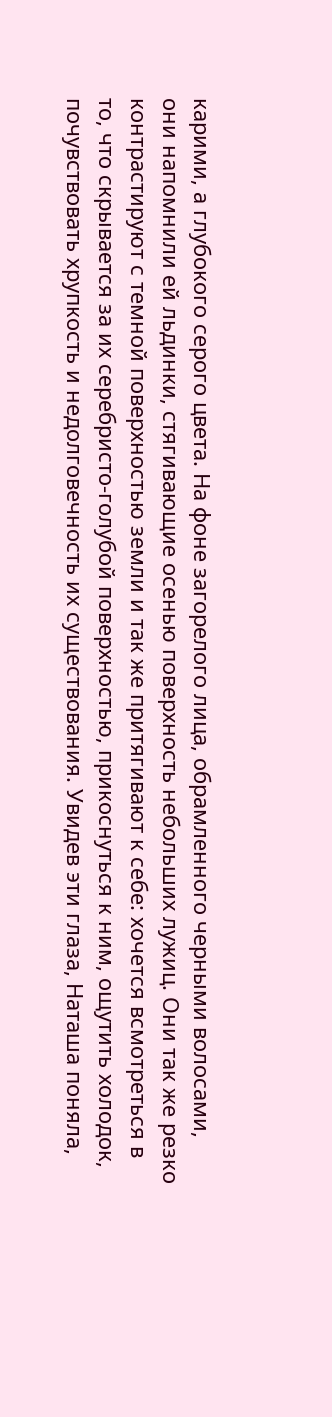карими, а глубокого серого цвета. На фоне загорелого лица, обрамленного черными волосами, они напомнили ей льдинки, стягивающие осенью поверхность небольших лужиц. Они так же резко контрастируют с темной поверхностью земли и так же притягивают к себе: хочется всмотреться в то, что скрывается за их серебристо-голубой поверхностью, прикоснуться к ним, ощутить холодок, почувствовать хрупкость и недолговечность их существования. Увидев эти глаза, Наташа поняла,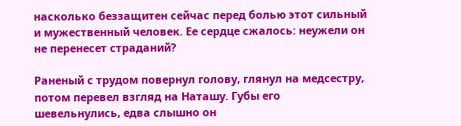насколько беззащитен сейчас перед болью этот сильный и мужественный человек. Ее сердце сжалось: неужели он не перенесет страданий?

Раненый с трудом повернул голову, глянул на медсестру, потом перевел взгляд на Наташу. Губы его шевельнулись, едва слышно он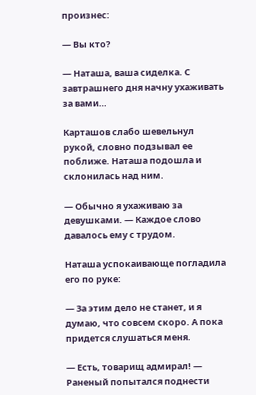произнес:

— Вы кто?

— Наташа, ваша сиделка. С завтрашнего дня начну ухаживать за вами…

Карташов слабо шевельнул рукой, словно подзывал ее поближе. Наташа подошла и склонилась над ним.

— Обычно я ухаживаю за девушками. — Каждое слово давалось ему с трудом.

Наташа успокаивающе погладила его по руке:

— За этим дело не станет, и я думаю, что совсем скоро. А пока придется слушаться меня.

— Есть, товарищ адмирал! — Раненый попытался поднести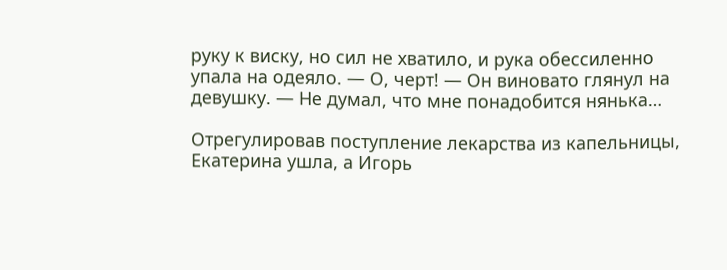руку к виску, но сил не хватило, и рука обессиленно упала на одеяло. — О, черт! — Он виновато глянул на девушку. — Не думал, что мне понадобится нянька…

Отрегулировав поступление лекарства из капельницы, Екатерина ушла, а Игорь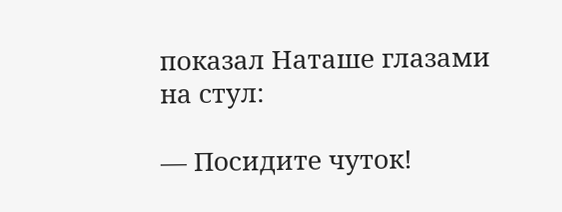показал Наташе глазами на стул:

— Посидите чуток!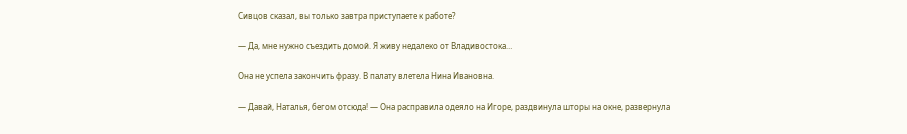Сивцов сказал, вы только завтра приступаете к работе?

— Да, мне нужно съездить домой. Я живу недалеко от Владивостока…

Она не успела закончить фразу. В палату влетела Нина Ивановна.

— Давай, Наталья, бегом отсюда! — Она расправила одеяло на Игоре, раздвинула шторы на окне, развернула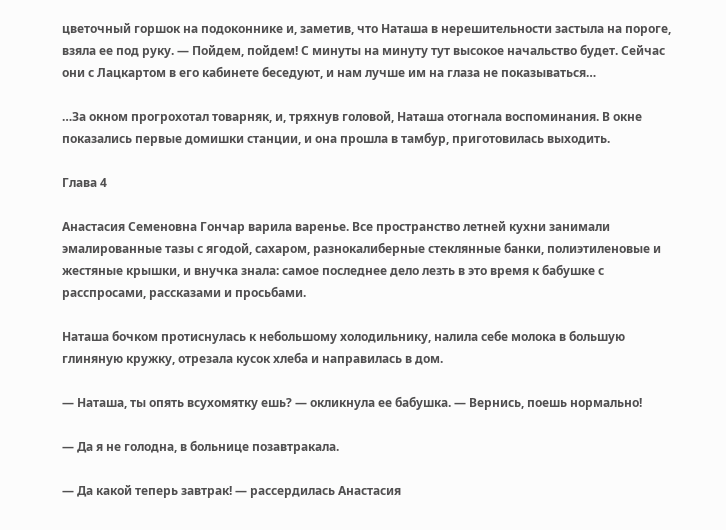цветочный горшок на подоконнике и, заметив, что Наташа в нерешительности застыла на пороге, взяла ее под руку. — Пойдем, пойдем! С минуты на минуту тут высокое начальство будет. Сейчас они с Лацкартом в его кабинете беседуют, и нам лучше им на глаза не показываться…

…За окном прогрохотал товарняк, и, тряхнув головой, Наташа отогнала воспоминания. В окне показались первые домишки станции, и она прошла в тамбур, приготовилась выходить.

Глава 4

Анастасия Семеновна Гончар варила варенье. Все пространство летней кухни занимали эмалированные тазы с ягодой, сахаром, разнокалиберные стеклянные банки, полиэтиленовые и жестяные крышки, и внучка знала: самое последнее дело лезть в это время к бабушке с расспросами, рассказами и просьбами.

Наташа бочком протиснулась к небольшому холодильнику, налила себе молока в большую глиняную кружку, отрезала кусок хлеба и направилась в дом.

— Наташа, ты опять всухомятку ешь? — окликнула ее бабушка. — Вернись, поешь нормально!

— Да я не голодна, в больнице позавтракала.

— Да какой теперь завтрак! — рассердилась Анастасия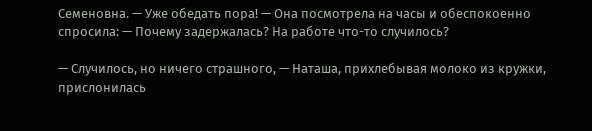Семеновна. — Уже обедать пора! — Она посмотрела на часы и обеспокоенно спросила: — Почему задержалась? На работе что-то случилось?

— Случилось, но ничего страшного, — Наташа, прихлебывая молоко из кружки, прислонилась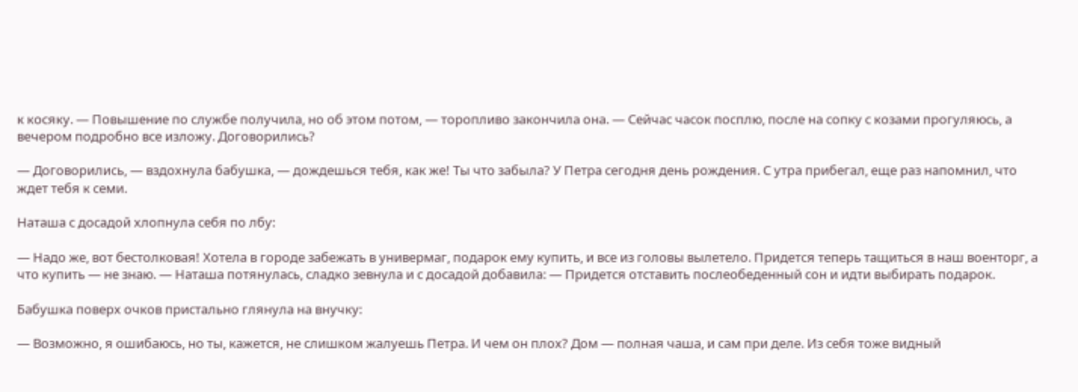к косяку. — Повышение по службе получила, но об этом потом, — торопливо закончила она. — Сейчас часок посплю, после на сопку с козами прогуляюсь, а вечером подробно все изложу. Договорились?

— Договорились, — вздохнула бабушка, — дождешься тебя, как же! Ты что забыла? У Петра сегодня день рождения. С утра прибегал, еще раз напомнил, что ждет тебя к семи.

Наташа с досадой хлопнула себя по лбу:

— Надо же, вот бестолковая! Хотела в городе забежать в универмаг, подарок ему купить, и все из головы вылетело. Придется теперь тащиться в наш военторг, а что купить — не знаю. — Наташа потянулась, сладко зевнула и с досадой добавила: — Придется отставить послеобеденный сон и идти выбирать подарок.

Бабушка поверх очков пристально глянула на внучку:

— Возможно, я ошибаюсь, но ты, кажется, не слишком жалуешь Петра. И чем он плох? Дом — полная чаша, и сам при деле. Из себя тоже видный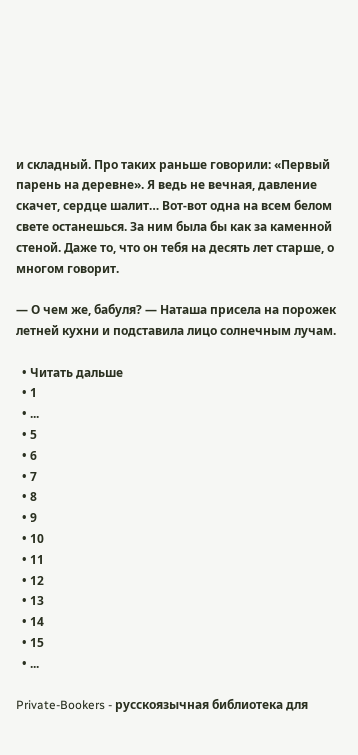и складный. Про таких раньше говорили: «Первый парень на деревне». Я ведь не вечная, давление скачет, сердце шалит… Вот-вот одна на всем белом свете останешься. За ним была бы как за каменной стеной. Даже то, что он тебя на десять лет старше, о многом говорит.

— О чем же, бабуля? — Наташа присела на порожек летней кухни и подставила лицо солнечным лучам.

  • Читать дальше
  • 1
  • ...
  • 5
  • 6
  • 7
  • 8
  • 9
  • 10
  • 11
  • 12
  • 13
  • 14
  • 15
  • ...

Private-Bookers - русскоязычная библиотека для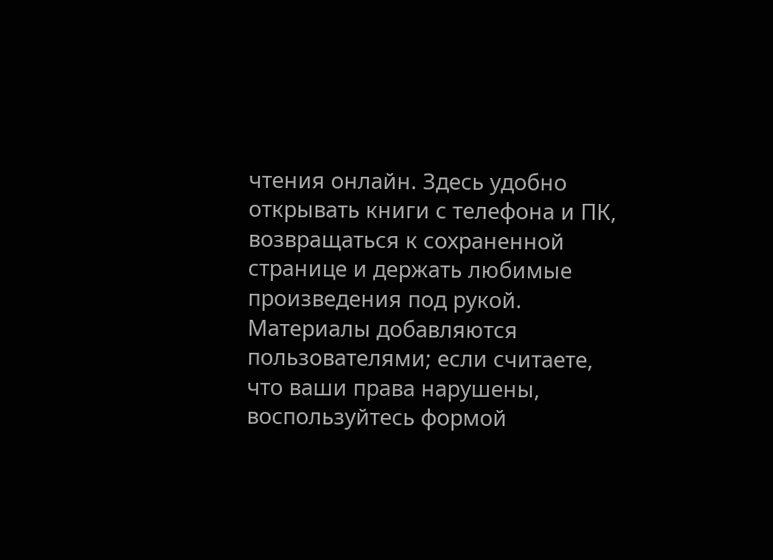чтения онлайн. Здесь удобно открывать книги с телефона и ПК, возвращаться к сохраненной странице и держать любимые произведения под рукой. Материалы добавляются пользователями; если считаете, что ваши права нарушены, воспользуйтесь формой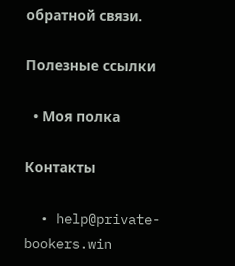обратной связи.

Полезные ссылки

  • Моя полка

Контакты

  • help@private-bookers.win